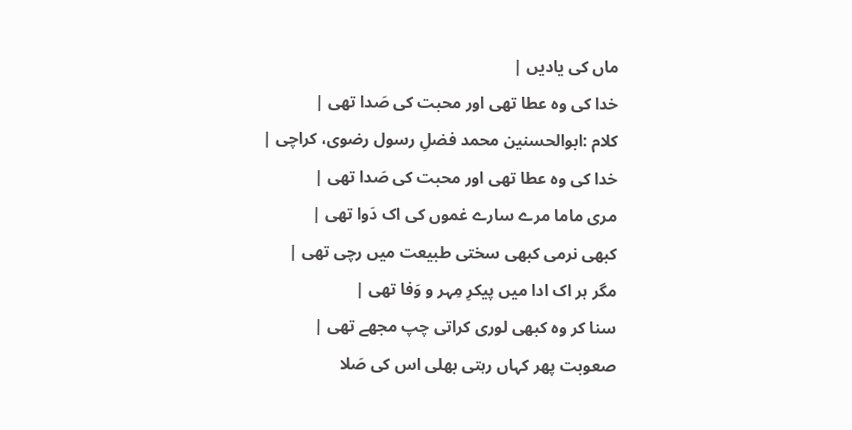ماں کی یادیں |
خدا کی وہ عطا تھی اور محبت کی صَدا تھی |
کلام :ابوالحسنین محمد فضلِ رسول رضوی، کراچی |
خدا کی وہ عطا تھی اور محبت کی صَدا تھی |
مری ماما مرے سارے غموں کی اک دَوا تھی |
کبھی نرمی کبھی سختی طبیعت میں رچی تھی |
مگر ہر اک ادا میں پیکرِ مِہر و وَفا تھی |
سنا کر وہ کبھی لوری کراتی چپ مجھے تھی |
صعوبت پھر کہاں رہتی بھلی اس کی صَلا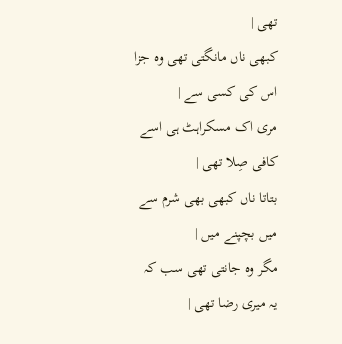تھی |
کبھی ناں مانگتی تھی وہ جزا اس کی کسی سے |
مری اک مسکراہٹ ہی اسے کافی صِلا تھی |
بتاتا ناں کبھی بھی شرم سے میں بچپنے میں |
مگر وہ جانتی تھی سب کہ یہ میری رضا تھی |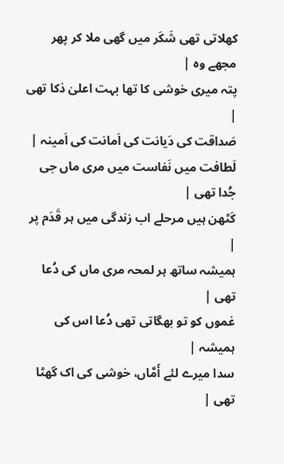کھلاتی تھی شَکَر میں گھی ملا کر پھر مجھے وہ |
پتہ میری خوشی کا تھا بہت اعلیٰ ذکا تھی |
صَداقت کی دَیانت کی اَمانت کی اَمینہ |
لَطافت میں نَفاست میں مری ماں جی جُدا تھی |
کَٹھن ہیں مرحلے اب زندگی میں ہر قَدَم پر |
ہمیشہ ساتھ ہر لمحہ مری ماں کی دُعا تھی |
غموں کو تو بھگاتی تھی دُعا اس کی ہمیشہ |
سدا میرے لئے أَمَّاں، خوشی کی اک گھٹا تھی |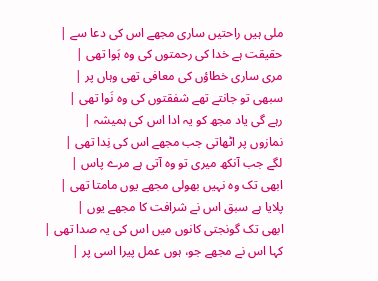ملی ہیں راحتیں ساری مجھے اس کی دعا سے |
حقیقت ہے خدا کی رحمتوں کی وہ ہَوا تھی |
مری ساری خطاؤں کی معافی تھی وہاں پر |
سبھی تو جانتے تھے شفقتوں کی وہ نَوا تھی |
رہے گی یاد مجھ کو یہ ادا اس کی ہمیشہ |
نمازوں پر اٹھاتی جب مجھے اس کی نِدا تھی |
لگے جب آنکھ میری تو وہ آتی ہے مرے پاس |
ابھی تک وہ نہیں بھولی مجھے یوں مامتا تھی |
پلایا ہے سبق اس نے شرافت کا مجھے یوں |
ابھی تک گونجتی کانوں میں اس کی یہ صدا تھی |
کہا اس نے مجھے جو، ہوں عمل پیرا اسی پر |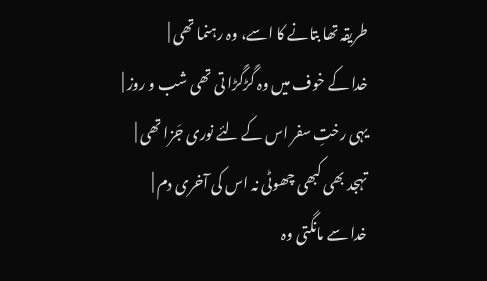طریقہ تھا بتانے کا اسے، وہ رہنما تھی |
خدا کے خوف میں وہ گَڑگَڑا تی تھی شب و روز |
یہی رختِ سفر اس کے لئے نوری جَزا تھی |
تہجد بھی کبھی چھوٹی نہ اس کی آخری دم |
خدا سے مانگتی وہ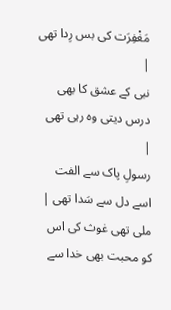مَغْفِرَت کی بس رِدا تھی |
نبی کے عشق کا بھی درس دیتی وہ رہی تھی |
رسولِ پاک سے الفت اسے دل سے سَدا تھی |
ملی تھی غوث کی اس کو محبت بھی خدا سے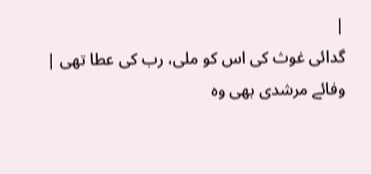|
گدائی غوث کی اس کو ملی، رب کی عطا تھی |
وفائے مرشدی بھی وہ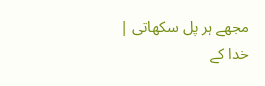مجھے ہر پل سکھاتی |
خدا کے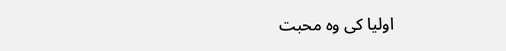اولیا کی وہ محبت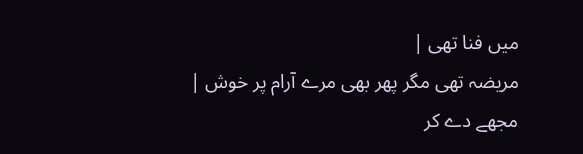میں فنا تھی |
مریضہ تھی مگر پھر بھی مرے آرام پر خوش |
مجھے دے کر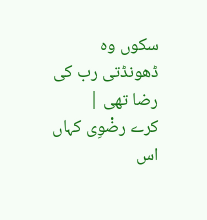سکوں وہ ڈھونڈتی رب کی رضا تھی |
کرے رضْوِی کہاں اس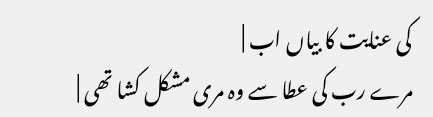کی عنایت کا بیاں اب |
مرے رب کی عطا سے وہ مری مشکل کشا تھی |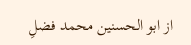از ابو الحسنین محمد فضلِ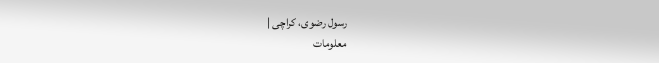رسول رضوی، کراچی |
معلومات